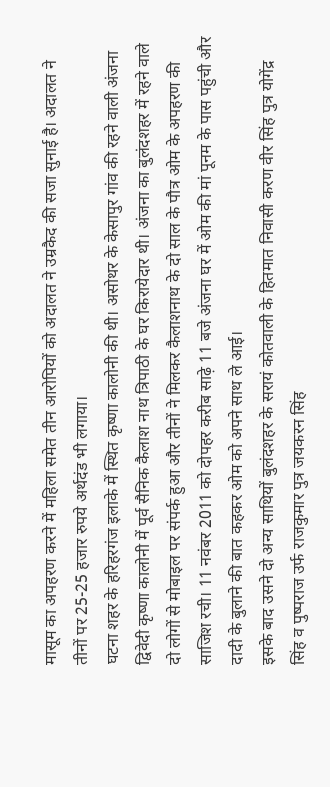मासूम का अपहरण करने में महिला समेत तीन आरोपियों को अदालत ने उम्रकैद की सजा सुनाई है। अदालत ने तीनों पर 25-25 हजार रुपये अर्थदंड भी लगाया।
घटना शहर के हरिहरगंज इलाके में स्थित कृष्णा कालोनी की थी। असोथर के केसापुर गांव की रहने वाली अंजना द्विवेदी कृष्णा कालोनी में पूर्व सैनिक कैलाश नाथ त्रिपाठी के घर किरायेदार थी। अंजना का बुलंदशहर में रहने वाले दो लोगों से मोबाइल पर संपर्क हुआ और तीनों ने मिलकर कैलाशनाथ के दो साल के पौत्र ओम के अपहरण की साजिश रची। 11 नवंबर 2011 को दोपहर करीब साढ़े 11 बजे अंजना घर में ओम की मां पूनम के पास पहुंची और दादी के बुलाने की बात कहकर ओम को अपने साथ ले आई।
इसके बाद उसने दो अन्य साथियों बुलंदशहर के सरायं कोतवाली के हितमात निवासी करण वीर सिंह पुत्र योगेंद्र सिंह व पुष्पराज उर्फ राजकुमार पुत्र जयकरन सिंह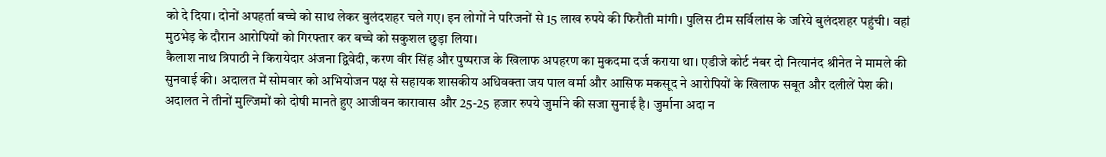को दे दिया। दोनों अपहर्ता बच्चे को साथ लेकर बुलंदशहर चले गए। इन लोगों ने परिजनों से 15 लाख रुपये की फिरौती मांगी। पुलिस टीम सर्विलांस के जरिये बुलंदशहर पहुंची। वहां मुठभेड़ के दौरान आरोपियों को गिरफ्तार कर बच्चे को सकुशल छुड़ा लिया।
कैलाश नाथ त्रिपाठी ने किरायेदार अंजना द्विवेदी, करण वीर सिंह और पुष्पराज के खिलाफ अपहरण का मुकदमा दर्ज कराया था। एडीजे कोर्ट नंबर दो नित्यानंद श्रीनेत ने मामले की सुनवाई की। अदालत में सोमवार को अभियोजन पक्ष से सहायक शासकीय अधिवक्ता जय पाल वर्मा और आसिफ मकसूद ने आरोपियों के खिलाफ सबूत और दलीलें पेश की। अदालत ने तीनों मुल्जिमों को दोषी मानते हुए आजीवन कारावास और 25-25 हजार रुपये जुर्माने की सजा सुनाई है। जुर्माना अदा न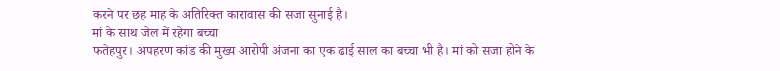करने पर छह माह के अतिरिक्त कारावास की सजा सुनाई है।
मां के साथ जेल में रहेगा बच्चा
फतेहपुर। अपहरण कांड की मुख्य आरोपी अंजना का एक ढाई साल का बच्चा भी है। मां को सजा होने के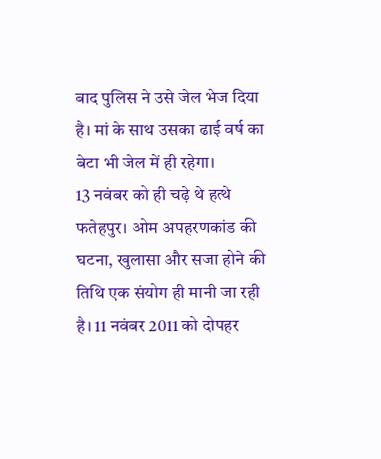बाद पुलिस ने उसे जेल भेज दिया है। मां के साथ उसका ढाई वर्ष का बेटा भी जेल में ही रहेगा।
13 नवंबर को ही चढ़े थे हत्थे
फतेहपुर। ओम अपहरणकांड की घटना, खुलासा और सजा होने की तिथि एक संयोग ही मानी जा रही है। 11 नवंबर 2011 को दोपहर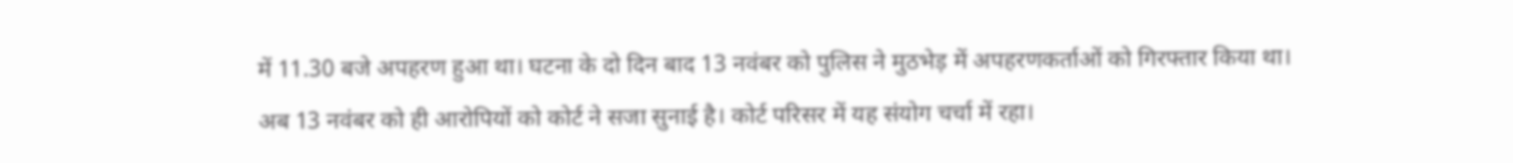में 11.30 बजे अपहरण हुआ था। घटना के दो दिन बाद 13 नवंबर को पुलिस ने मुठभेड़ में अपहरणकर्ताओं को गिरफ्तार किया था। अब 13 नवंबर को ही आरोपियों को कोर्ट ने सजा सुनाई है। कोर्ट परिसर में यह संयोग चर्चा में रहा।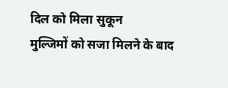दिल को मिला सुकून
मुल्जिमों को सजा मिलने के बाद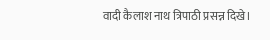वादी कैलाश नाथ त्रिपाठी प्रसन्न दिखे।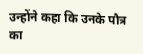उन्होंने कहा कि उनके पौत्र का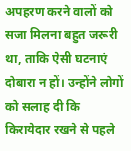अपहरण करने वालों को सजा मिलना बहुत जरूरी था, ताकि ऐसी घटनाएं दोबारा न हों। उन्होंने लोगों को सलाह दी कि किरायेदार रखने से पहले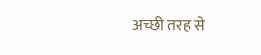अच्छी तरह से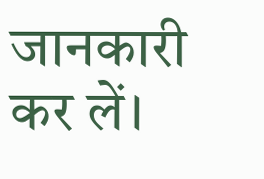जानकारी कर लें।